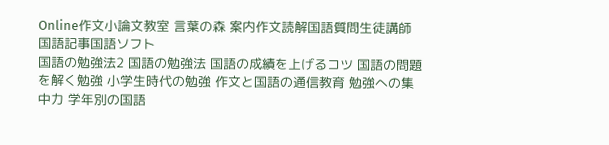Online作文小論文教室 言葉の森 案内作文読解国語質問生徒講師
国語記事国語ソフト
国語の勉強法2 国語の勉強法 国語の成績を上げるコツ 国語の問題を解く勉強 小学生時代の勉強 作文と国語の通信教育 勉強への集中力 学年別の国語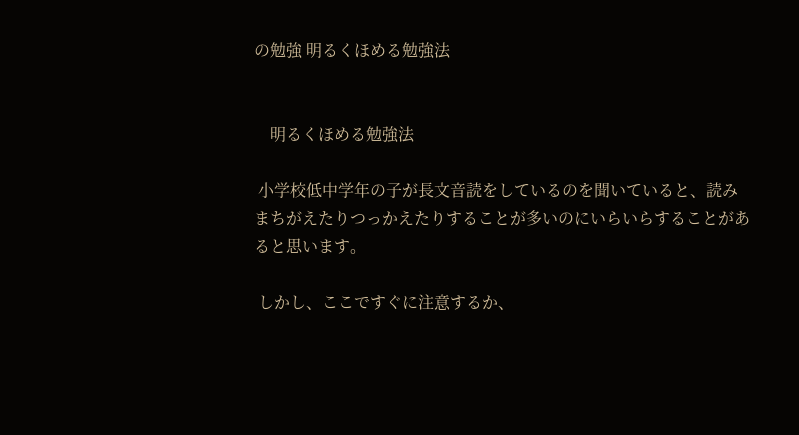の勉強 明るくほめる勉強法


    明るくほめる勉強法

 小学校低中学年の子が長文音読をしているのを聞いていると、読みまちがえたりつっかえたりすることが多いのにいらいらすることがあると思います。

 しかし、ここですぐに注意するか、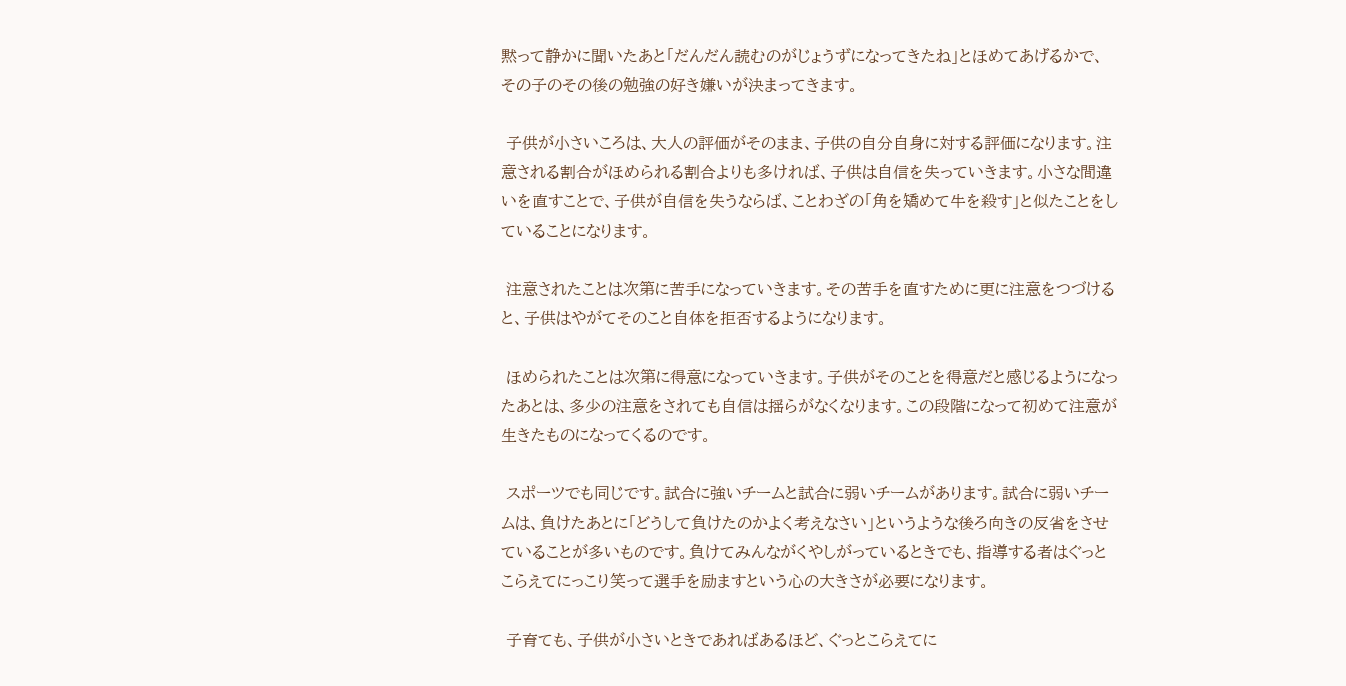黙って静かに聞いたあと「だんだん読むのがじょうずになってきたね」とほめてあげるかで、その子のその後の勉強の好き嫌いが決まってきます。

 子供が小さいころは、大人の評価がそのまま、子供の自分自身に対する評価になります。注意される割合がほめられる割合よりも多ければ、子供は自信を失っていきます。小さな間違いを直すことで、子供が自信を失うならば、ことわざの「角を矯めて牛を殺す」と似たことをしていることになります。

 注意されたことは次第に苦手になっていきます。その苦手を直すために更に注意をつづけると、子供はやがてそのこと自体を拒否するようになります。

 ほめられたことは次第に得意になっていきます。子供がそのことを得意だと感じるようになったあとは、多少の注意をされても自信は揺らがなくなります。この段階になって初めて注意が生きたものになってくるのです。

 スポーツでも同じです。試合に強いチームと試合に弱いチームがあります。試合に弱いチームは、負けたあとに「どうして負けたのかよく考えなさい」というような後ろ向きの反省をさせていることが多いものです。負けてみんながくやしがっているときでも、指導する者はぐっとこらえてにっこり笑って選手を励ますという心の大きさが必要になります。

 子育ても、子供が小さいときであればあるほど、ぐっとこらえてに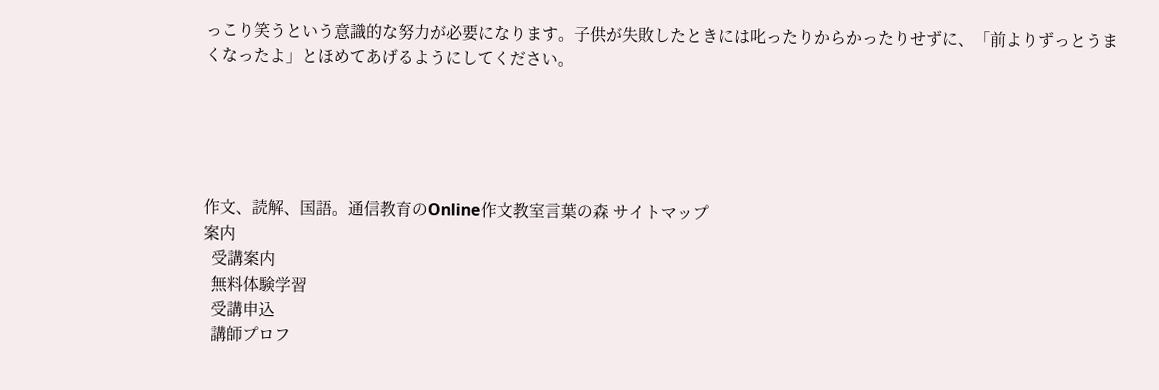っこり笑うという意識的な努力が必要になります。子供が失敗したときには叱ったりからかったりせずに、「前よりずっとうまくなったよ」とほめてあげるようにしてください。





作文、読解、国語。通信教育のOnline作文教室言葉の森 サイトマップ
案内
  受講案内
  無料体験学習
  受講申込
  講師プロフ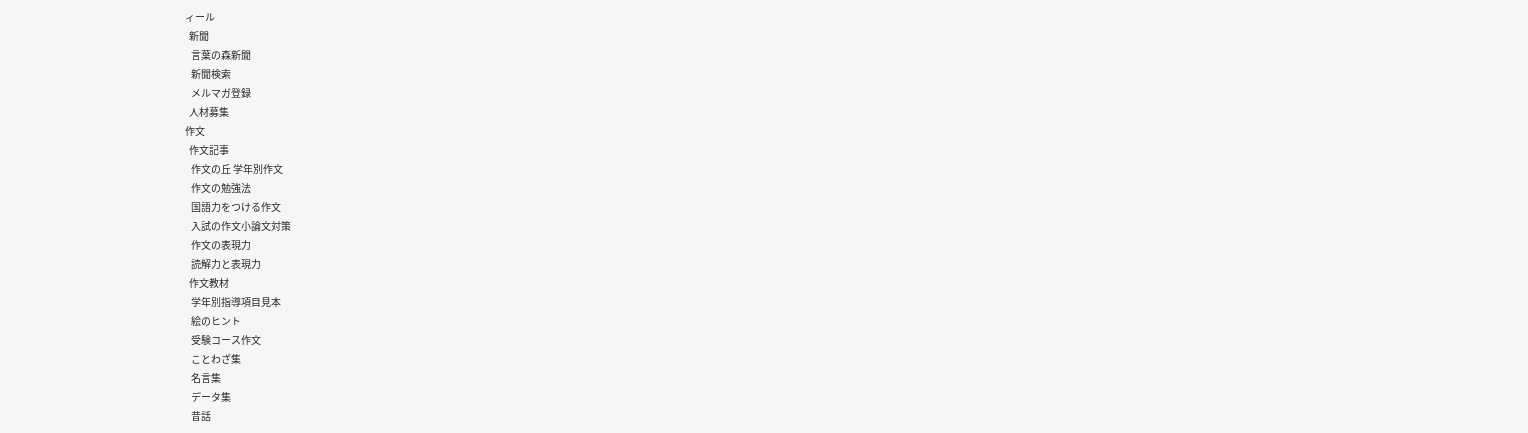ィール
  新聞
   言葉の森新聞
   新聞検索
   メルマガ登録
  人材募集
作文
  作文記事
   作文の丘 学年別作文
   作文の勉強法
   国語力をつける作文
   入試の作文小論文対策
   作文の表現力
   読解力と表現力
  作文教材
   学年別指導項目見本
   絵のヒント
   受験コース作文
   ことわざ集
   名言集
   データ集
   昔話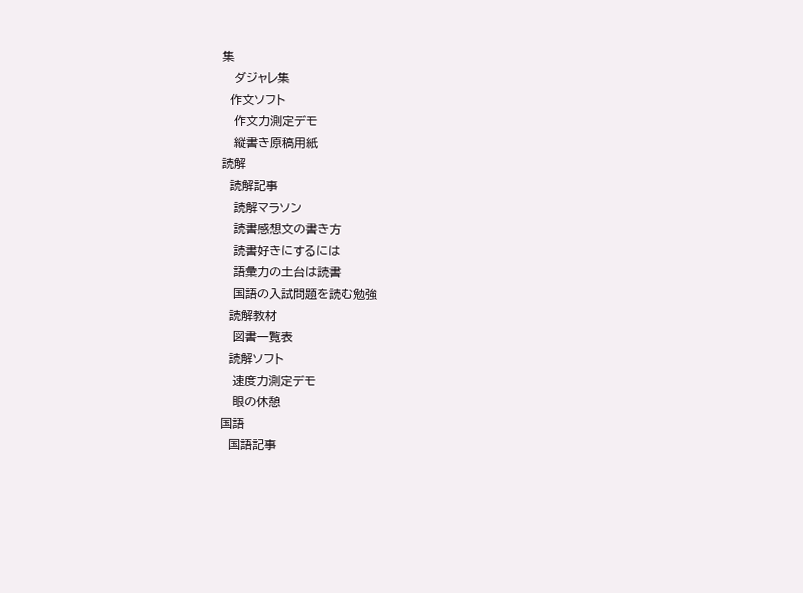集
   ダジャレ集
  作文ソフト
   作文力測定デモ
   縦書き原稿用紙
読解
  読解記事
   読解マラソン
   読書感想文の書き方
   読書好きにするには
   語彙力の土台は読書
   国語の入試問題を読む勉強
  読解教材
   図書一覧表
  読解ソフト
   速度力測定デモ
   眼の休憩
国語
  国語記事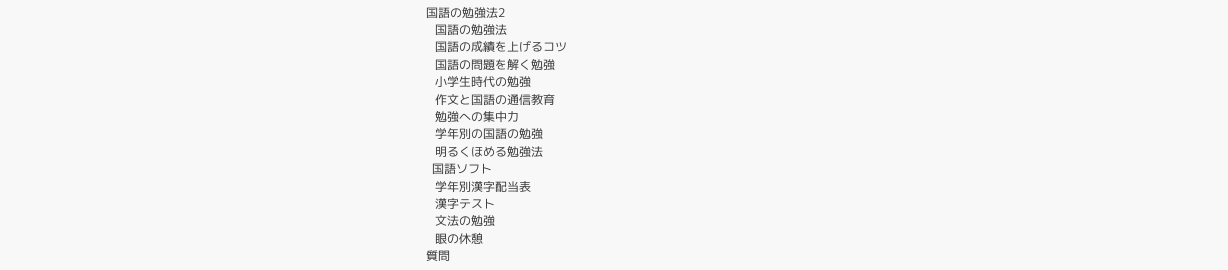国語の勉強法2
   国語の勉強法
   国語の成績を上げるコツ
   国語の問題を解く勉強
   小学生時代の勉強
   作文と国語の通信教育
   勉強への集中力
   学年別の国語の勉強
   明るくほめる勉強法
  国語ソフト
   学年別漢字配当表
   漢字テスト
   文法の勉強
   眼の休憩
質問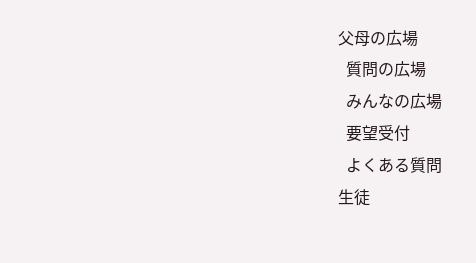父母の広場
  質問の広場
  みんなの広場
  要望受付
  よくある質問
生徒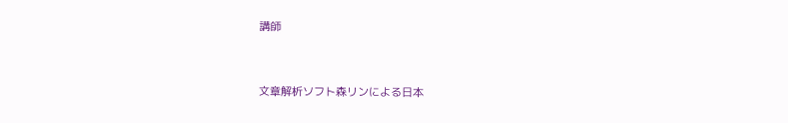講師


文章解析ソフト森リンによる日本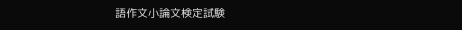語作文小論文検定試験